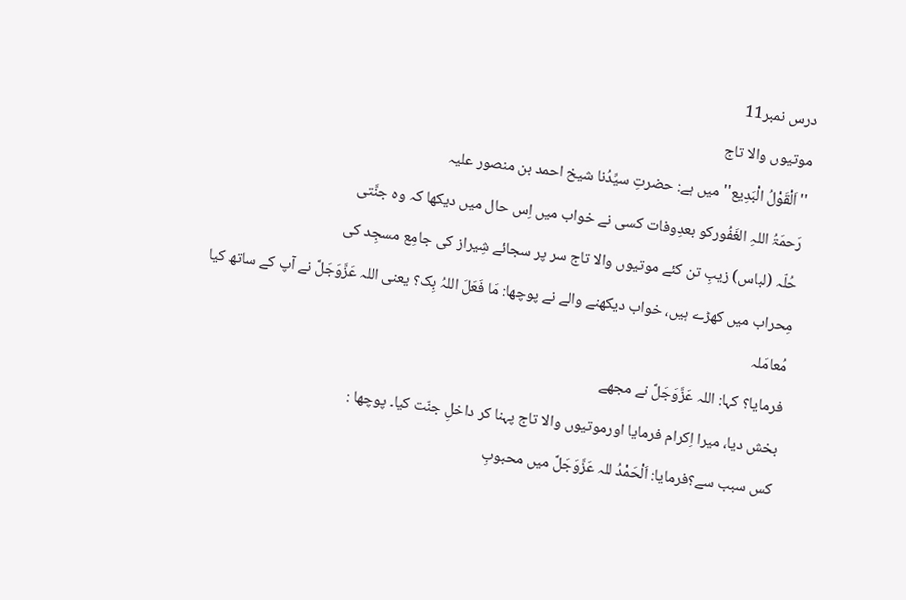درس نمبر11
موتیوں والا تاج
''اَلْقَوْلُ الْبَدِیع'' میں ہے: حضرتِ سیِّدُنا شیخ احمد بن منصور علیہ
رَحمَۃُ اللہِ الغَفُورکو بعدِوفات کسی نے خواب میں اِس حال میں دیکھا کہ وہ جنَّتی
حُلّہ (لباس) زيبِ تن کئے موتیوں والا تاج سر پر سجائے شِیراز کی جامِع مسجِد کی
مِحراب میں کھڑے ہیں، خواب دیکھنے والے نے پوچھا: مَا فَعَلَ اللہُ بِک؟ یعنی اللہ عَزَّوَجَلَّ نے آپ کے ساتھ کیا مُعامَلہ
فرمایا؟ کہا: اللہ عَزَّوَجَلَّ نے مجھے
بخش دیا، میرا اِکرام فرمایا اورموتیوں والا تاج پہنا کر داخلِ جنّت کیا۔ پوچھا :
کس سبب سے؟فرمایا: اَلْحَمْدُ للہ عَزَّوَجَلَّ میں محبوبِ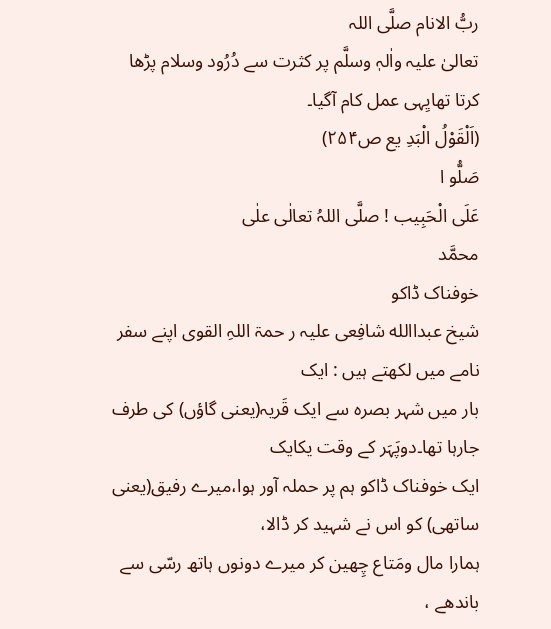ربُّ الانام صلَّی اللہ
تعالیٰ علیہ واٰلہٖ وسلَّم پر کثرت سے دُرُود وسلام پڑھا کرتا تھایِہی عمل کام آگیا۔
(اَلْقَوْلُ الْبَدِ یع ص۲۵۴)
صَلُّو ا
عَلَی الْحَبِیب ! صلَّی اللہُ تعالٰی علٰی
محمَّد
خوفناک ڈاکو
شیخ عبداالله شافِعی علیہ ر حمۃ اللہِ القوی اپنے سفر نامے میں لکھتے ہیں : ایک
بار میں شہر بصرہ سے ایک قَریہ(یعنی گاؤں) کی طرف جارہا تھا۔دوپَہَر کے وقت یکایک
ایک خوفناک ڈاکو ہم پر حملہ آور ہوا،میرے رفیق(یعنی ساتھی) کو اس نے شہید کر ڈالا،
ہمارا مال ومَتاع چِھین کر میرے دونوں ہاتھ رسّی سے باندھے ،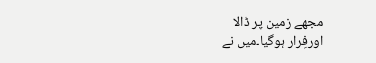مجھے زمین پر ڈالا
اورفِرار ہوگیا۔میں نے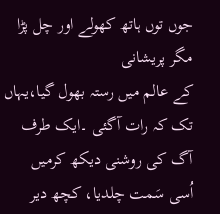جوں توں ہاتھ کھولے اور چل پڑا مگر پریشانی
کے عالم میں رستہ بھول گیا،یہاں تک کہ رات آگئی ۔ایک طرف آگ کی روشنی دیکھ کرمیں
اُسی سَمت چلدیا، کچھ دیر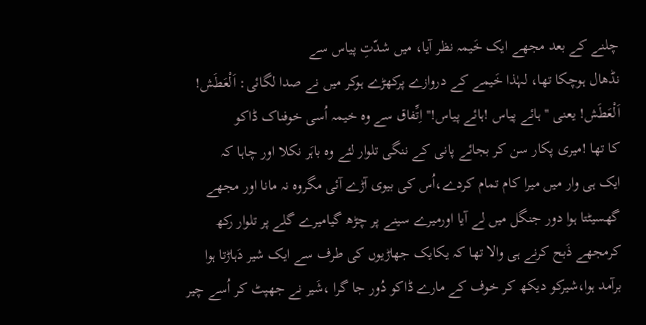چلنے کے بعد مجھے ایک خَیمہ نظر آیا، میں شدّتِ پیاس سے
نڈھال ہوچکا تھا، لہٰذا خَیمے کے دروازے پرکھڑے ہوکر میں نے صدا لگائی: اَلْعَطَش!
اَلْعَطَش! یعنی ''ہائے پیاس !ہائے پیاس!'' اِتِّفاق سے وہ خیمہ اُسی خوفناک ڈاکو
کا تھا !میری پکار سن کر بجائے پانی کے ننگی تلوار لئے وہ باہَر نکلا اور چاہا کہ
ایک ہی وار میں میرا کام تمام کردے،اُس کی بیوی آڑے آئی مگروہ نہ مانا اور مجھے
گھسیٹتا ہوا دور جنگل میں لے آیا اورمیرے سینے پر چڑھ گیامیرے گلے پر تلوار رکھ
کرمجھے ذَبح کرنے ہی والا تھا کہ یکایک جھاڑیوں کی طرف سے ایک شیر دَہاڑتا ہوا
برآمد ہوا،شیرکو دیکھ کر خوف کے مارے ڈاکو دُور جا گرا ،شَير نے جھپٹ کر اُسے چیر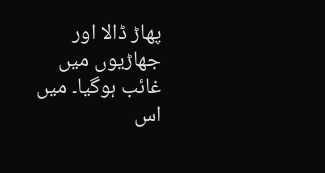پھاڑ ڈالا اور جھاڑیوں میں غائب ہوگیا۔ میں اس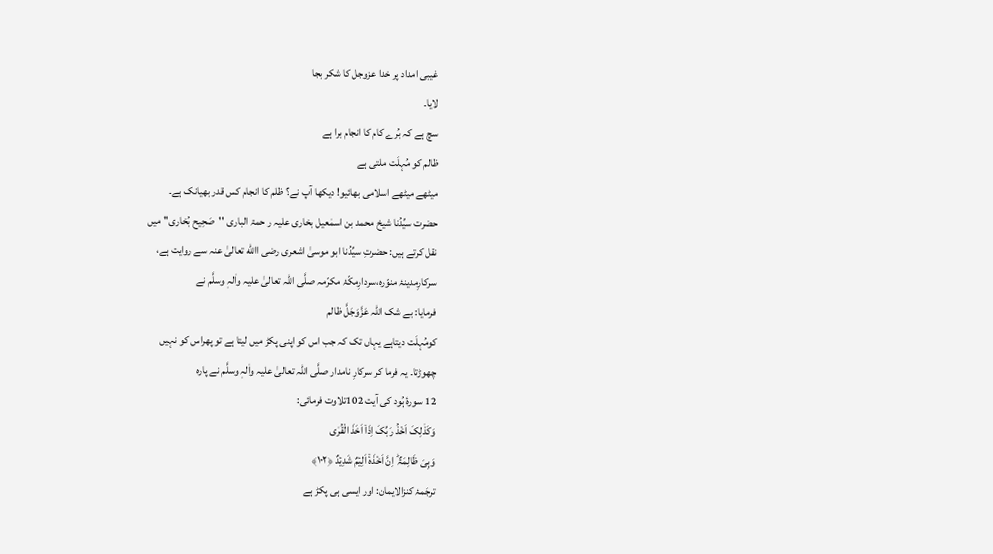غيبی امداد پر خدا عزوجل کا شکر بجا
لایا۔
سچ ہے کہ بُرے کام کا انجام برا ہے
ظالم کو مُہلَت ملتی ہے
میٹھے میٹھے اسلامی بھائیو! دیکھا آپ نے؟ ظلم کا انجام کس قدر بھیانک ہے۔
حضرت سیِّدُنا شیخ محمد بن اسمٰعیل بخاری علیہ ر حمۃ الباری ''صَحِیح بُخاری'' میں
نقل کرتے ہیں: حضرتِ سیِّدُنا ابو موسیٰ اشعری رضی االله تعالیٰ عنہ سے روایت ہے،
سرکارِمدینۂ منوّرہ،سردارِمکّۂ مکرّمہ صلَّی اللہ تعالیٰ علیہ واٰلہٖ وسلَّم نے
فرمایا: بے شک اللہ عَزَّوَجَلَّ ظالم
کومُہلَت دیتاہے یہاں تک کہ جب اس کو اپنی پکڑ میں لیتا ہے تو پھراس کو نہیں
چھوڑتا۔ یہ فرما کر سرکارِ نامدار صلَّی اللہ تعالیٰ علیہ واٰلہٖ وسلَّم نے پارہ
12 سورۂ ہُود کی آیت 102تلاوت فرمائی:
وَکَذٰلِکَ اَخْذُ رَبِّکَ اِذَاۤ اَخَذَ الْقُرٰی
وَہِیَ ظَالِمَۃٌ ؕ اِنَّ اَخْذَہٗۤ اَلِیۡمٌ شَدِیۡدٌ ﴿۱۰۲﴾
ترجَمۂ کنزالایمان: اور ایسی ہی پکڑ ہے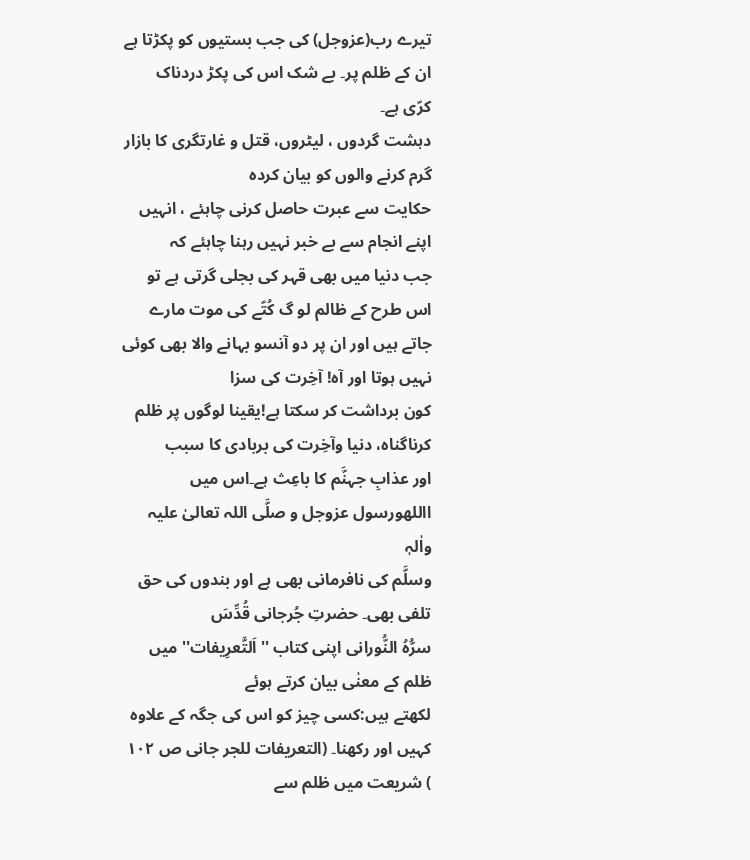تیرے رب(عزوجل) کی جب بستیوں کو پکڑتا ہے ان کے ظلم پر۔ بے شک اس کی پکڑ دردناک
کرّی ہے۔
دہشت گردوں ، لیٹروں، قتل و غارتگری کا بازار گرم کرنے والوں کو بیان کردہ
حکایت سے عبرت حاصل کرنی چاہئے ، انہیں اپنے انجام سے بے خبر نہیں رہنا چاہئے کہ
جب دنیا میں بھی قہر کی بجلی گرتی ہے تو اس طرح کے ظالم لو گ کُتّے کی موت مارے
جاتے ہیں اور ان پر دو آنسو بہانے والا بھی کوئی نہیں ہوتا اور آہ! آخِرت کی سزا
کون برداشت کر سکتا ہے!یقینا لوگوں پر ظلم کرناگناہ، دنیا وآخِرت کی بربادی کا سبب
اور عذابِ جہنَّم کا باعِث ہے۔اس میں االلهورسول عزوجل و صلَّی اللہ تعالیٰ علیہ واٰلہٖ
وسلَّم کی نافرمانی بھی ہے اور بندوں کی حق تلفی بھی۔ حضرتِ جُرجانی قُدِّسَ
سرُّہُ النُّورانی اپنی کتاب ''اَلتَّعرِیفات'' میں ظلم کے معنٰی بیان کرتے ہوئے
لکھتے ہیں:کسی چیز کو اس کی جگہ کے علاوہ کہیں اور رکھنا۔ (التعریفات للجر جانی ص ۱۰۲ ) شریعت میں ظلم سے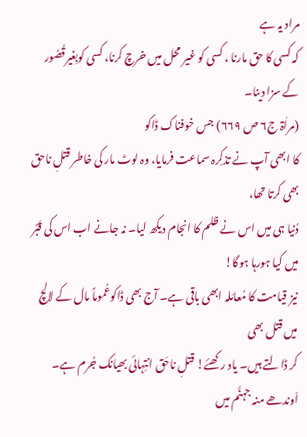مراد یہ ہے
کہ کسی کا حق مارنا ، کسی کو غیر محل میں خرچ کرنا، کسی کوبِغیرقُصُور کے سزا دینا۔
(مراٰۃ ج۶ ص ۶۶۹) جس خوفناک ڈاکو
کا ابھی آپ نے تذکِرہ سماعت فرمایا، وہ لوٹ مار کی خاطر قتلِ ناحق بھی کرتا تھا،
دُنیا ہی میں اس نے ظلم کا انجام دیکھ لیا۔ نہ جانے اب اس کی قَبْر میں کیا ہورہا ہوگا!
نیز قیامت کا مُعامَلہ ابھی باقی ہے۔ آج بھی ڈاکوعُموماً مال کے لالچ میں قتل بھی
کر ڈالتے ہیں۔ یاد رکھئے! قتلِ ناحَق انتِہائی بھیانک جُرم ہے۔
اَوندھے منہ جہنَّم میں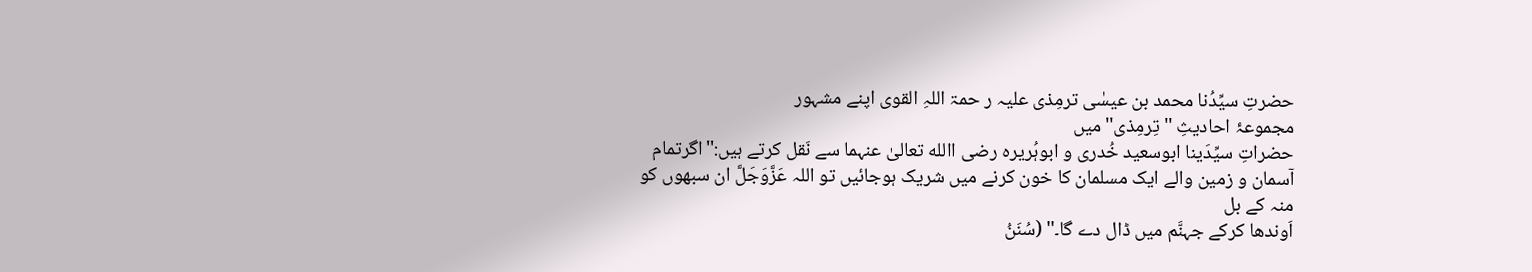حضرتِ سیِّدُنا محمد بن عیسٰی ترمِذی علیہ ر حمۃ اللہِ القوی اپنے مشہور
مجموعۂ احادیثِ '' تِرمِذی'' میں
حضراتِ سیِّدَینا ابوسعید خُدری و ابوہُریرہ رضی االله تعالیٰ عنہما سے نَقل کرتے ہیں:''اگرتمام
آسمان و زمین والے ایک مسلمان کا خون کرنے میں شریک ہوجائیں تو اللہ عَزَّوَجَلَّ ان سبھوں کو منہ کے بل
اَوندھا کرکے جہنَّم میں ڈال دے گا۔'' (سُنَنُ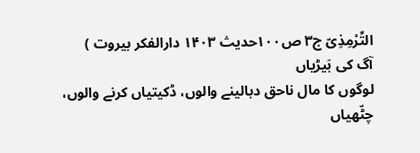التِّرْمِذِیّ ج۳ ص۱۰۰حدیث ۱۴۰۳ دارالفکر بیروت )
آگ کی بَیڑیاں
لوگوں کا مال ناحق دبالینے والوں، ڈکیتیاں کرنے والوں، چٹّھیاں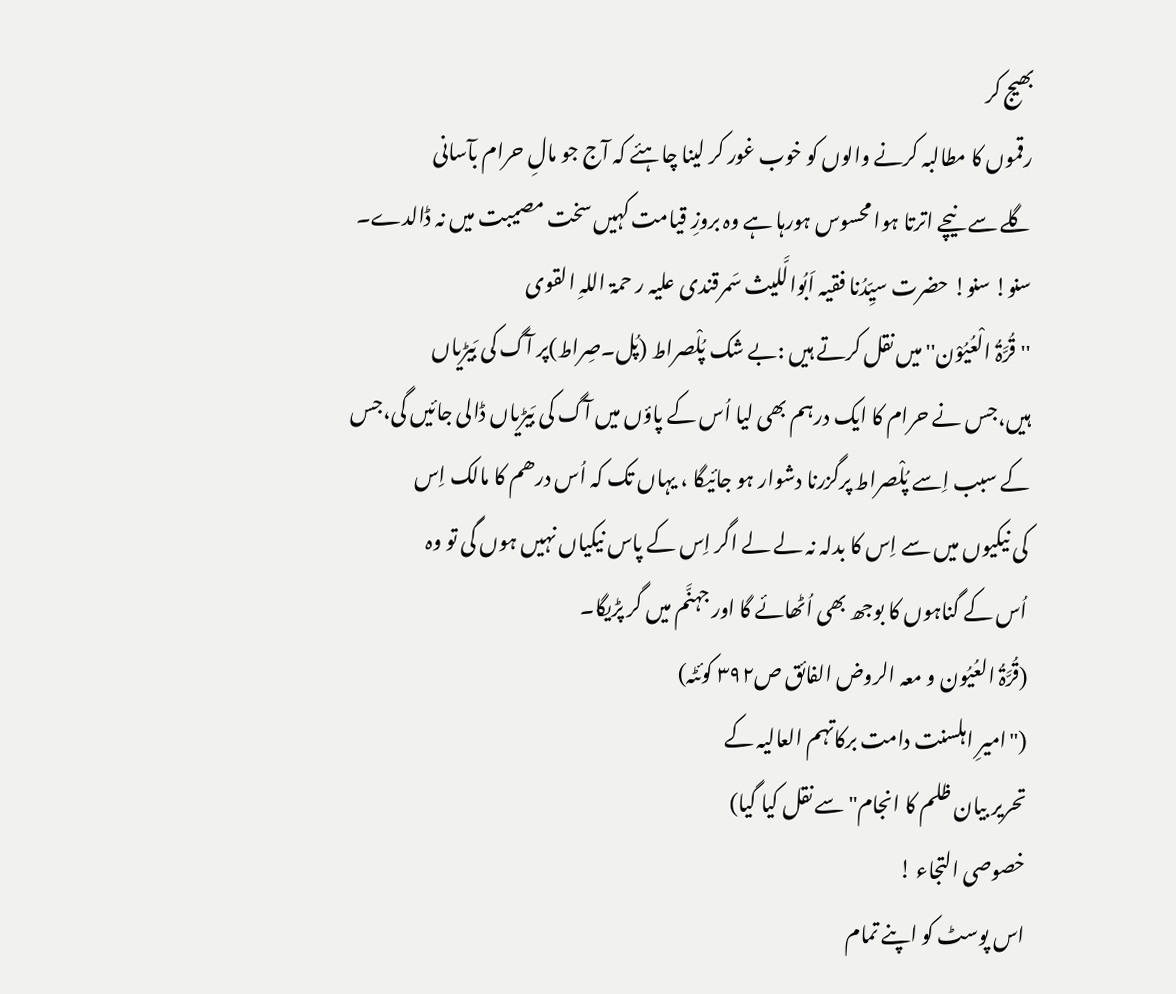بھیج کر
رقموں کا مطالبہ کرنے والوں کو خوب غور کر لینا چاہئے کہ آج جو مالِ حرام بآسانی
گلے سے نیچے اترتا ہوا محسوس ہورہا ہے وہ بروزِ قیامت کہیں سخت مصیبت میں نہ ڈالدے۔
سنو! سنو! حضرت سیِّدُنا فقیہ اَبُوالَّلیث سَمرقندی علیہ ر حمۃ اللہِ القوی
''قُرَّۃُ الْعُیُوْن'' میں نقل کرتے ہیں :بے شک پُلْصراط (پُل۔صِراط)پر آگ کی بَیڑیاں
ہیں،جس نے حرام کا ایک درہم بھی لیا اُس کے پاؤں میں آگ کی بَیڑیاں ڈالی جائیں گی،جس
کے سبب اِسے پُلْصراط پرگزرنا دشوار ہو جائیگا ، یہاں تک کہ اُس درھم کا مالک اِس
کی نیکیوں میں سے اِس کا بدلہ نہ لے لے اگر اِس کے پاس نیکیاں نہیں ہوں گی تو وہ
اُس کے گناہوں کا بوجھ بھی اُٹھائے گا اور جہنَّم میں گر پڑیگا۔
(قُرَّۃُ العُیُون و معہ الروض الفائق ص۳۹۲ کوئٹہ)
("امیرِ اہلسنت دامت برکاتہم العالیہ کے
تحریر بیان ظلم کا انجام" سے نقل کیا گیا)
خصوصی التجاء !
اس پوسٹ کو اپنے تمام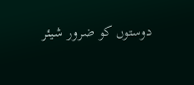دوستوں کو ضرور شیئر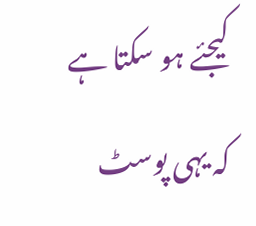کیجئے ہو سکتا ہے کہ یہی پوسٹ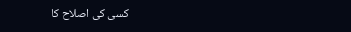کسی کی اصلاح کا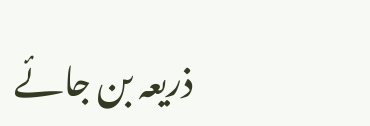ذریعہ بن جائے